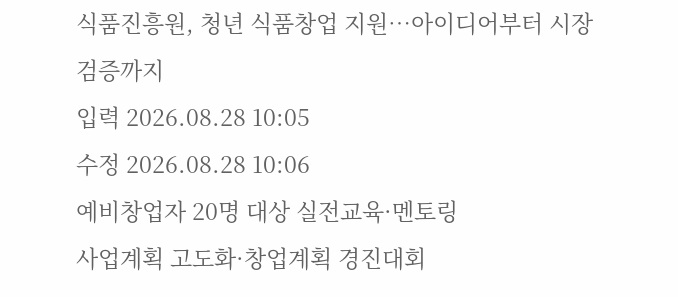식품진흥원, 청년 식품창업 지원…아이디어부터 시장검증까지
입력 2026.08.28 10:05
수정 2026.08.28 10:06
예비창업자 20명 대상 실전교육·멘토링
사업계획 고도화·창업계획 경진대회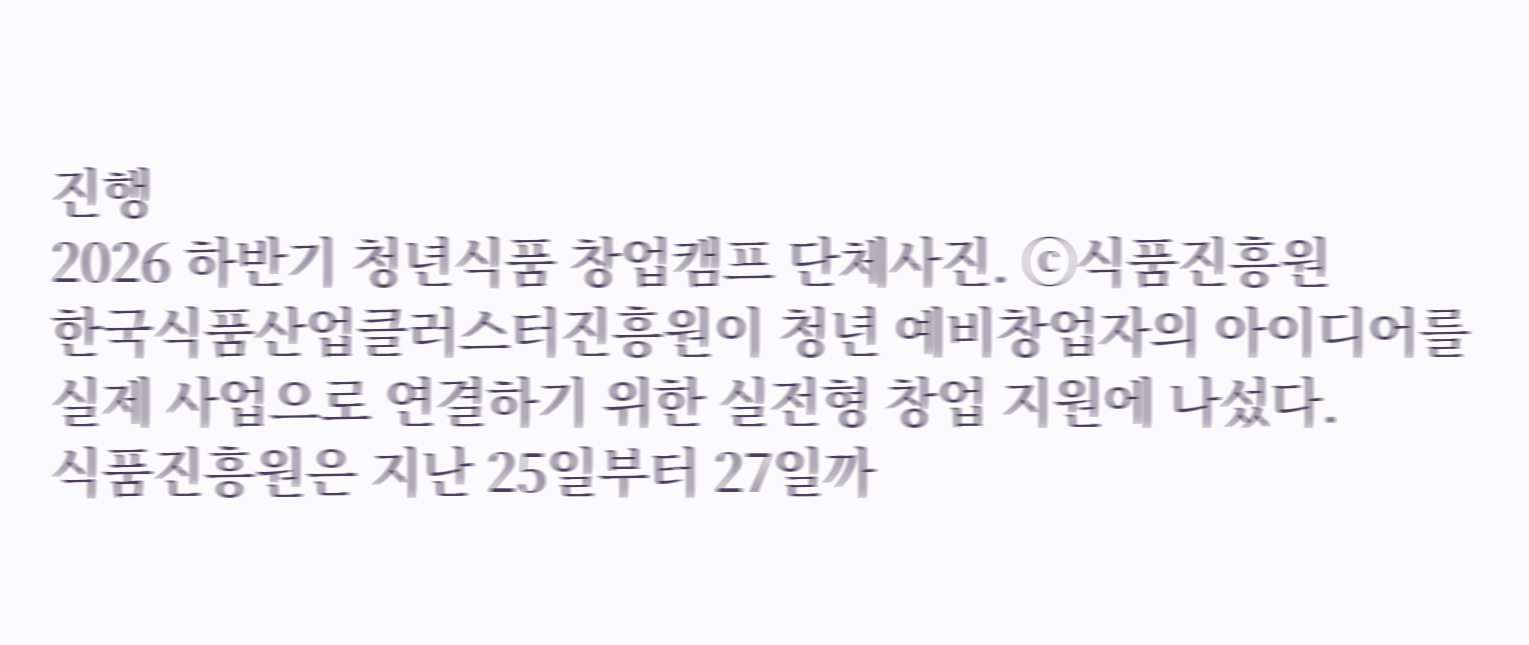진행
2026 하반기 청년식품 창업캠프 단체사진. ⓒ식품진흥원
한국식품산업클러스터진흥원이 청년 예비창업자의 아이디어를 실제 사업으로 연결하기 위한 실전형 창업 지원에 나섰다.
식품진흥원은 지난 25일부터 27일까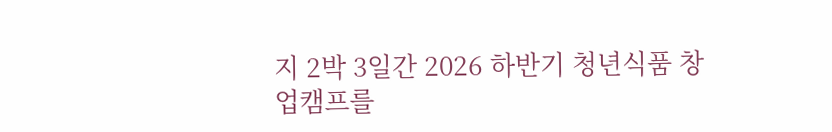지 2박 3일간 2026 하반기 청년식품 창업캠프를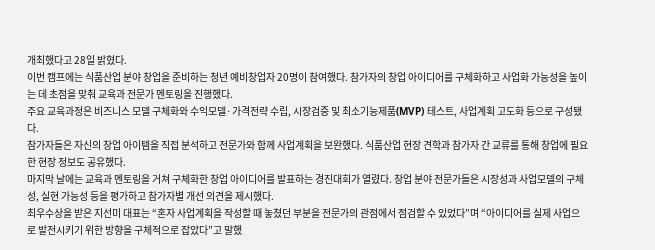개최했다고 28일 밝혔다.
이번 캠프에는 식품산업 분야 창업을 준비하는 청년 예비창업자 20명이 참여했다. 참가자의 창업 아이디어를 구체화하고 사업화 가능성을 높이는 데 초점을 맞춰 교육과 전문가 멘토링을 진행했다.
주요 교육과정은 비즈니스 모델 구체화와 수익모델·가격전략 수립, 시장검증 및 최소기능제품(MVP) 테스트, 사업계획 고도화 등으로 구성됐다.
참가자들은 자신의 창업 아이템을 직접 분석하고 전문가와 함께 사업계획을 보완했다. 식품산업 현장 견학과 참가자 간 교류를 통해 창업에 필요한 현장 정보도 공유했다.
마지막 날에는 교육과 멘토링을 거쳐 구체화한 창업 아이디어를 발표하는 경진대회가 열렸다. 창업 분야 전문가들은 시장성과 사업모델의 구체성, 실현 가능성 등을 평가하고 참가자별 개선 의견을 제시했다.
최우수상을 받은 지선미 대표는 “혼자 사업계획을 작성할 때 놓쳤던 부분을 전문가의 관점에서 점검할 수 있었다”며 “아이디어를 실제 사업으로 발전시키기 위한 방향을 구체적으로 잡았다”고 말했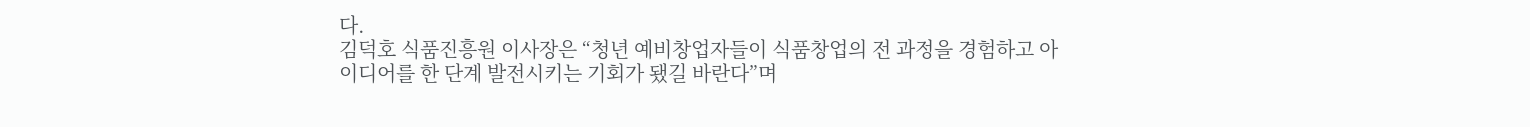다.
김덕호 식품진흥원 이사장은 “청년 예비창업자들이 식품창업의 전 과정을 경험하고 아이디어를 한 단계 발전시키는 기회가 됐길 바란다”며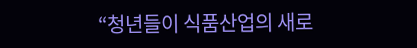“청년들이 식품산업의 새로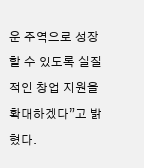운 주역으로 성장할 수 있도록 실질적인 창업 지원을 확대하겠다”고 밝혔다.